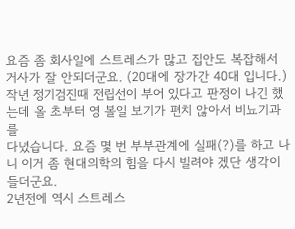요즘 좀 회사일에 스트레스가 많고 집안도 복잡해서 거사가 잘 안되더군요. (20대에 장가간 40대 입니다.)
작년 정기검진때 전립선이 부어 있다고 판정이 나긴 했는데 올 초부터 영 볼일 보기가 편치 않아서 비뇨기과를
다녔습니다. 요즘 몇 번 부부관계에 실패(?)를 하고 나니 이거 좀 현대의학의 힘을 다시 빌려야 겠단 생각이
들더군요.
2년전에 역시 스트레스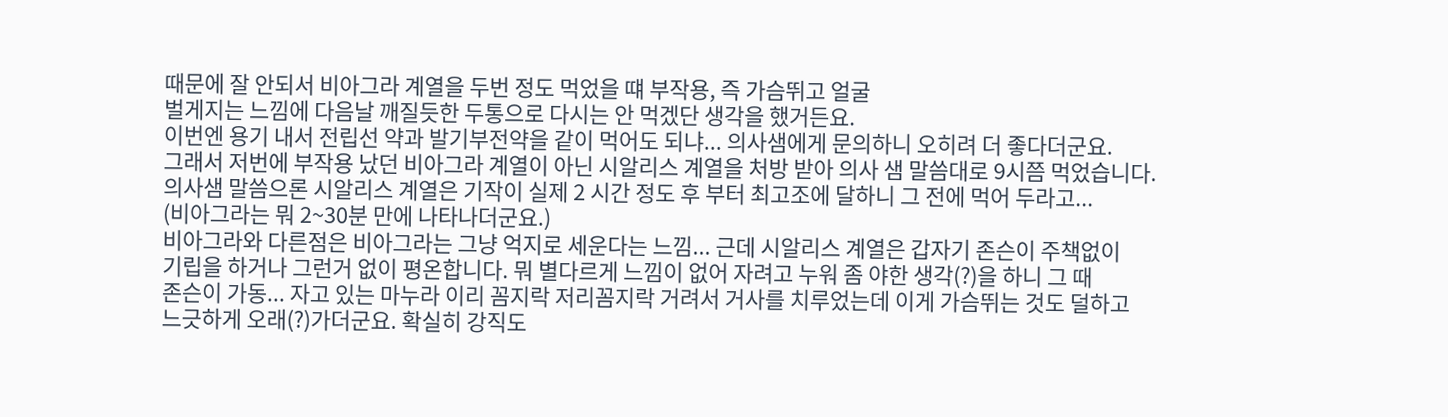때문에 잘 안되서 비아그라 계열을 두번 정도 먹었을 떄 부작용, 즉 가슴뛰고 얼굴
벌게지는 느낌에 다음날 깨질듯한 두통으로 다시는 안 먹겠단 생각을 했거든요.
이번엔 용기 내서 전립선 약과 발기부전약을 같이 먹어도 되냐... 의사샘에게 문의하니 오히려 더 좋다더군요.
그래서 저번에 부작용 났던 비아그라 계열이 아닌 시알리스 계열을 처방 받아 의사 샘 말씀대로 9시쯤 먹었습니다.
의사샘 말씀으론 시알리스 계열은 기작이 실제 2 시간 정도 후 부터 최고조에 달하니 그 전에 먹어 두라고...
(비아그라는 뭐 2~30분 만에 나타나더군요.)
비아그라와 다른점은 비아그라는 그냥 억지로 세운다는 느낌... 근데 시알리스 계열은 갑자기 존슨이 주책없이
기립을 하거나 그런거 없이 평온합니다. 뭐 별다르게 느낌이 없어 자려고 누워 좀 야한 생각(?)을 하니 그 때
존슨이 가동... 자고 있는 마누라 이리 꼼지락 저리꼼지락 거려서 거사를 치루었는데 이게 가슴뛰는 것도 덜하고
느긋하게 오래(?)가더군요. 확실히 강직도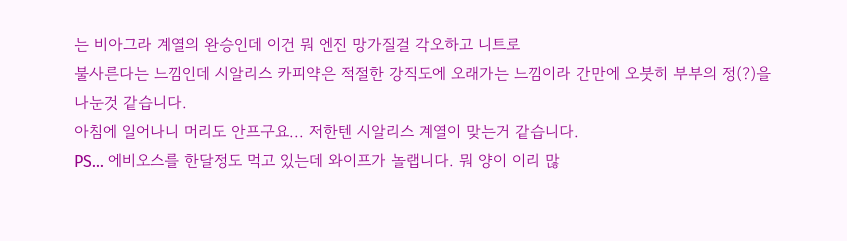는 비아그라 계열의 완승인데 이건 뭐 엔진 망가질걸 각오하고 니트로
불사른다는 느낌인데 시알리스 카피약은 적절한 강직도에 오래가는 느낌이라 간만에 오붓히 부부의 정(?)을
나눈것 같습니다.
아침에 일어나니 머리도 안프구요... 저한텐 시알리스 계열이 맞는거 같습니다.
PS... 에비오스를 한달정도 먹고 있는데 와이프가 놀랩니다. 뭐 양이 이리 많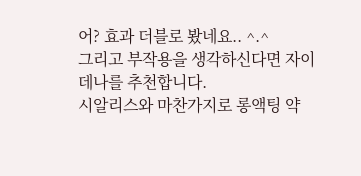어? 효과 더블로 봤네요.. ^.^
그리고 부작용을 생각하신다면 자이데나를 추천합니다.
시알리스와 마찬가지로 롱액팅 약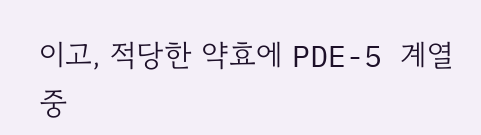이고, 적당한 약효에 PDE-5 계열중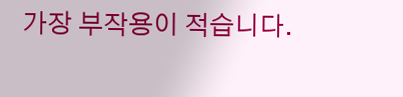가장 부작용이 적습니다.